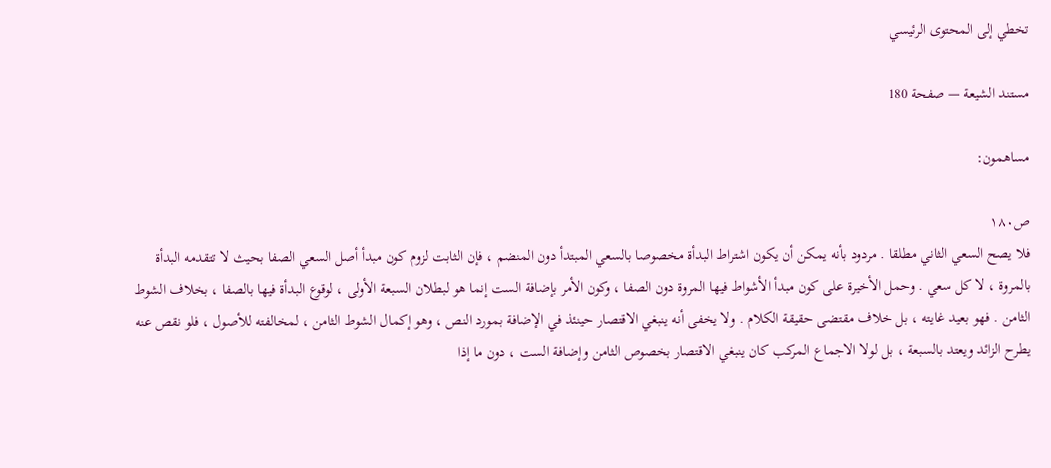تخطي إلى المحتوى الرئيسي

مستند الشيعة — صفحة 180

مساهمون:

ص١٨٠
فلا يصح السعي الثاني مطلقا . مردود بأنه يمكن أن يكون اشتراط البدأة مخصوصا بالسعي المبتدأ دون المنضم ، فإن الثابت لزوم كون مبدأ أصل السعي الصفا بحيث لا تتقدمه البدأة بالمروة ، لا كل سعي . وحمل الأخيرة على كون مبدأ الأشواط فيها المروة دون الصفا ، وكون الأمر بإضافة الست إنما هو لبطلان السبعة الأولى ، لوقوع البدأة فيها بالصفا ، بخلاف الشوط الثامن . فهو بعيد غايته ، بل خلاف مقتضى حقيقة الكلام . ولا يخفى أنه ينبغي الاقتصار حينئذ في الإضافة بمورد النص ، وهو إكمال الشوط الثامن ، لمخالفته للأصول ، فلو نقص عنه يطرح الزائد ويعتد بالسبعة ، بل لولا الاجماع المركب كان ينبغي الاقتصار بخصوص الثامن وإضافة الست ، دون ما إذا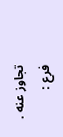تجاوز عنه .
فرع :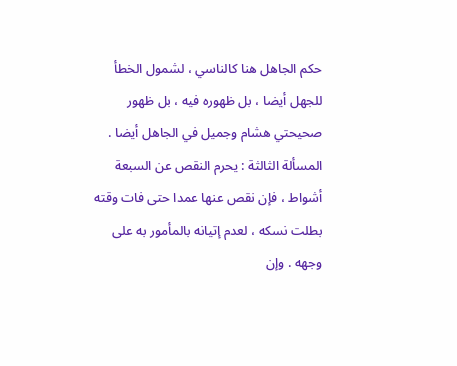حكم الجاهل هنا كالناسي ، لشمول الخطأ للجهل أيضا ، بل ظهوره فيه ، بل ظهور صحيحتي هشام وجميل في الجاهل أيضا .
المسألة الثالثة : يحرم النقص عن السبعة أشواط ، فإن نقص عنها عمدا حتى فات وقته بطلت نسكه ، لعدم إتيانه بالمأمور به على وجهه . وإن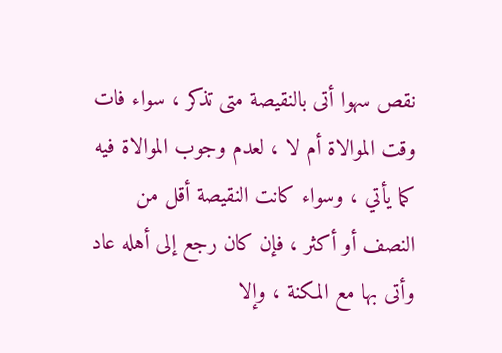نقص سهوا أتى بالنقيصة متى تذكر ، سواء فات وقت الموالاة أم لا ، لعدم وجوب الموالاة فيه كما يأتي ، وسواء كانت النقيصة أقل من النصف أو أكثر ، فإن كان رجع إلى أهله عاد وأتى بها مع المكنة ، وإلا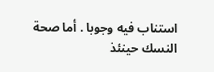استناب فيه وجوبا . أما صحة النسك حينئذ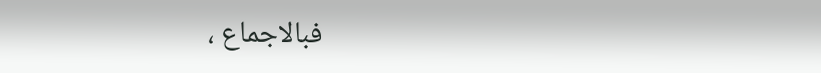فبالاجماع ،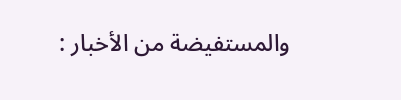والمستفيضة من الأخبار :